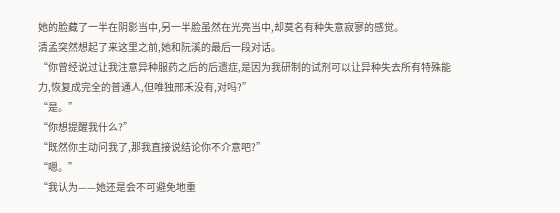她的脸藏了一半在阴影当中,另一半脸虽然在光亮当中,却莫名有种失意寂寥的感觉。
清孟突然想起了来这里之前,她和阮溪的最后一段对话。
“你曾经说过让我注意异种服药之后的后遗症,是因为我研制的试剂可以让异种失去所有特殊能力,恢复成完全的普通人,但唯独邢禾没有,对吗?”
“是。”
“你想提醒我什么?”
“既然你主动问我了,那我直接说结论你不介意吧?”
“嗯。”
“我认为——她还是会不可避免地重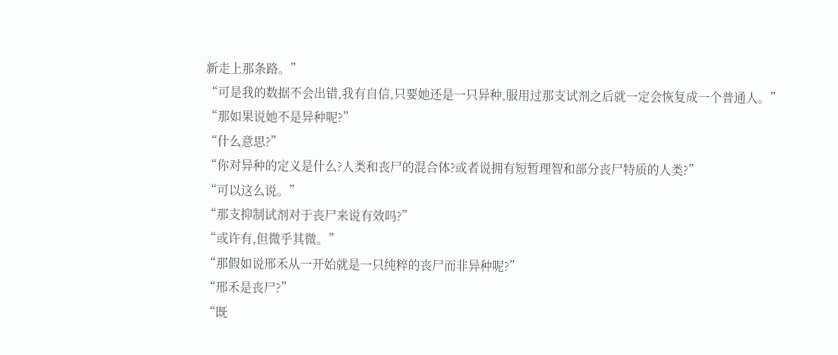新走上那条路。”
“可是我的数据不会出错,我有自信,只要她还是一只异种,服用过那支试剂之后就一定会恢复成一个普通人。”
“那如果说她不是异种呢?”
“什么意思?”
“你对异种的定义是什么?人类和丧尸的混合体?或者说拥有短暂理智和部分丧尸特质的人类?”
“可以这么说。”
“那支抑制试剂对于丧尸来说有效吗?”
“或许有,但微乎其微。”
“那假如说邢禾从一开始就是一只纯粹的丧尸而非异种呢?”
“邢禾是丧尸?”
“既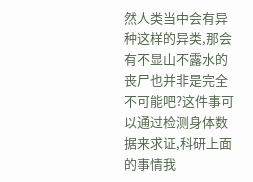然人类当中会有异种这样的异类,那会有不显山不露水的丧尸也并非是完全不可能吧?这件事可以通过检测身体数据来求证,科研上面的事情我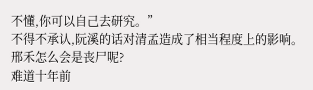不懂,你可以自己去研究。”
不得不承认,阮溪的话对清孟造成了相当程度上的影响。
邢禾怎么会是丧尸呢?
难道十年前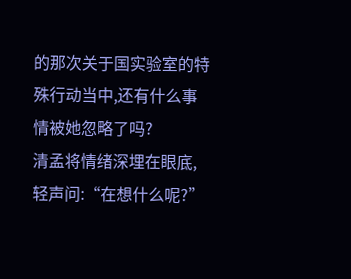的那次关于国实验室的特殊行动当中,还有什么事情被她忽略了吗?
清孟将情绪深埋在眼底,轻声问:“在想什么呢?”